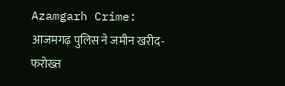Azamgarh Crime: आजमगढ़ पुलिस ने जमीन खरीद-फरोख्त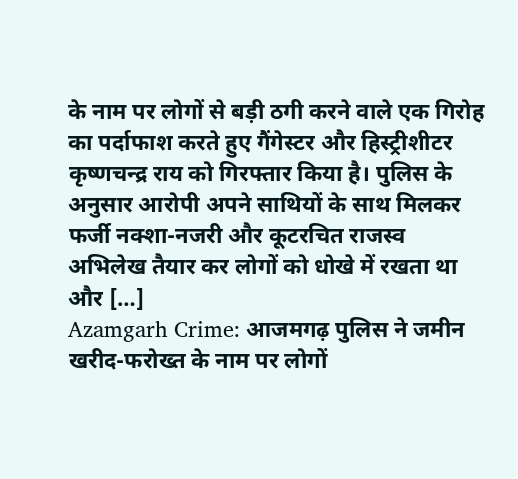के नाम पर लोगों से बड़ी ठगी करने वाले एक गिरोह का पर्दाफाश करते हुए गैंगेस्टर और हिस्ट्रीशीटर कृष्णचन्द्र राय को गिरफ्तार किया है। पुलिस के अनुसार आरोपी अपने साथियों के साथ मिलकर फर्जी नक्शा-नजरी और कूटरचित राजस्व अभिलेख तैयार कर लोगों को धोखे में रखता था और […]
Azamgarh Crime: आजमगढ़ पुलिस ने जमीन खरीद-फरोख्त के नाम पर लोगों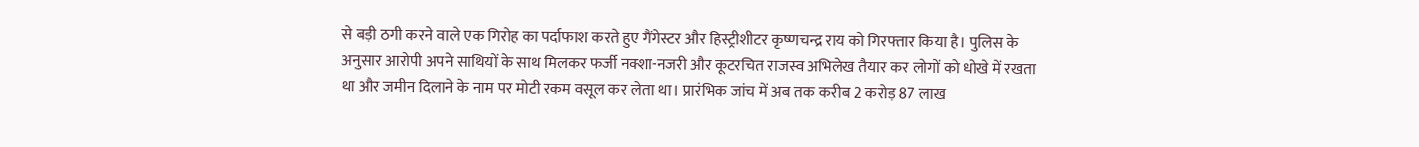से बड़ी ठगी करने वाले एक गिरोह का पर्दाफाश करते हुए गैंगेस्टर और हिस्ट्रीशीटर कृष्णचन्द्र राय को गिरफ्तार किया है। पुलिस के अनुसार आरोपी अपने साथियों के साथ मिलकर फर्जी नक्शा-नजरी और कूटरचित राजस्व अभिलेख तैयार कर लोगों को धोखे में रखता था और जमीन दिलाने के नाम पर मोटी रकम वसूल कर लेता था। प्रारंभिक जांच में अब तक करीब 2 करोड़ 87 लाख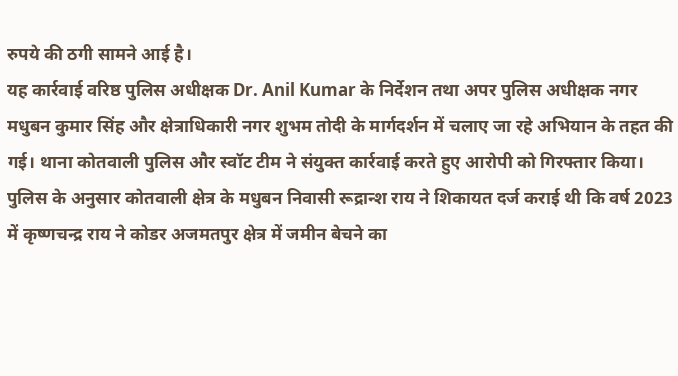रुपये की ठगी सामने आई है।
यह कार्रवाई वरिष्ठ पुलिस अधीक्षक Dr. Anil Kumar के निर्देशन तथा अपर पुलिस अधीक्षक नगर मधुबन कुमार सिंह और क्षेत्राधिकारी नगर शुभम तोदी के मार्गदर्शन में चलाए जा रहे अभियान के तहत की गई। थाना कोतवाली पुलिस और स्वॉट टीम ने संयुक्त कार्रवाई करते हुए आरोपी को गिरफ्तार किया।
पुलिस के अनुसार कोतवाली क्षेत्र के मधुबन निवासी रूद्रान्श राय ने शिकायत दर्ज कराई थी कि वर्ष 2023 में कृष्णचन्द्र राय ने कोडर अजमतपुर क्षेत्र में जमीन बेचने का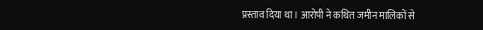प्रस्ताव दिया था। आरोपी ने कथित जमीन मालिकों से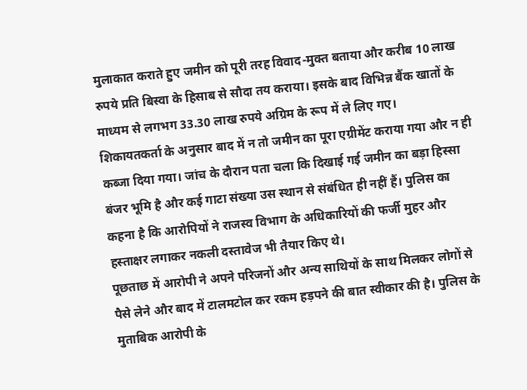मुलाकात कराते हुए जमीन को पूरी तरह विवाद-मुक्त बताया और करीब 10 लाख रुपये प्रति बिस्वा के हिसाब से सौदा तय कराया। इसके बाद विभिन्न बैंक खातों के माध्यम से लगभग 33.30 लाख रुपये अग्रिम के रूप में ले लिए गए।
शिकायतकर्ता के अनुसार बाद में न तो जमीन का पूरा एग्रीमेंट कराया गया और न ही कब्जा दिया गया। जांच के दौरान पता चला कि दिखाई गई जमीन का बड़ा हिस्सा बंजर भूमि है और कई गाटा संख्या उस स्थान से संबंधित ही नहीं हैं। पुलिस का कहना है कि आरोपियों ने राजस्व विभाग के अधिकारियों की फर्जी मुहर और हस्ताक्षर लगाकर नकली दस्तावेज भी तैयार किए थे।
पूछताछ में आरोपी ने अपने परिजनों और अन्य साथियों के साथ मिलकर लोगों से पैसे लेने और बाद में टालमटोल कर रकम हड़पने की बात स्वीकार की है। पुलिस के मुताबिक आरोपी के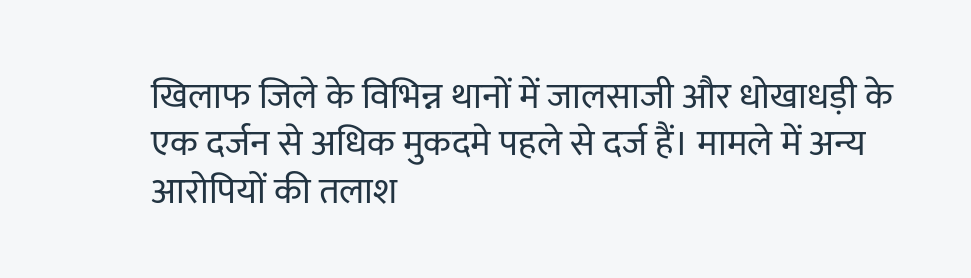खिलाफ जिले के विभिन्न थानों में जालसाजी और धोखाधड़ी के एक दर्जन से अधिक मुकदमे पहले से दर्ज हैं। मामले में अन्य आरोपियों की तलाश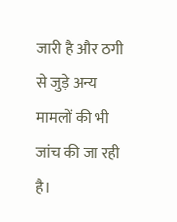जारी है और ठगी से जुड़े अन्य मामलों की भी जांच की जा रही है।